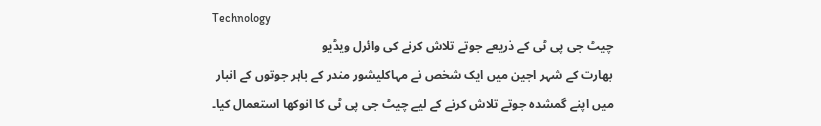Technology
چیٹ جی پی ٹی کے ذریعے جوتے تلاش کرنے کی وائرل ویڈیو
بھارت کے شہر اجین میں ایک شخص نے مہاکلیشور مندر کے باہر جوتوں کے انبار میں اپنے گمشدہ جوتے تلاش کرنے کے لیے چیٹ جی پی ٹی کا انوکھا استعمال کیا۔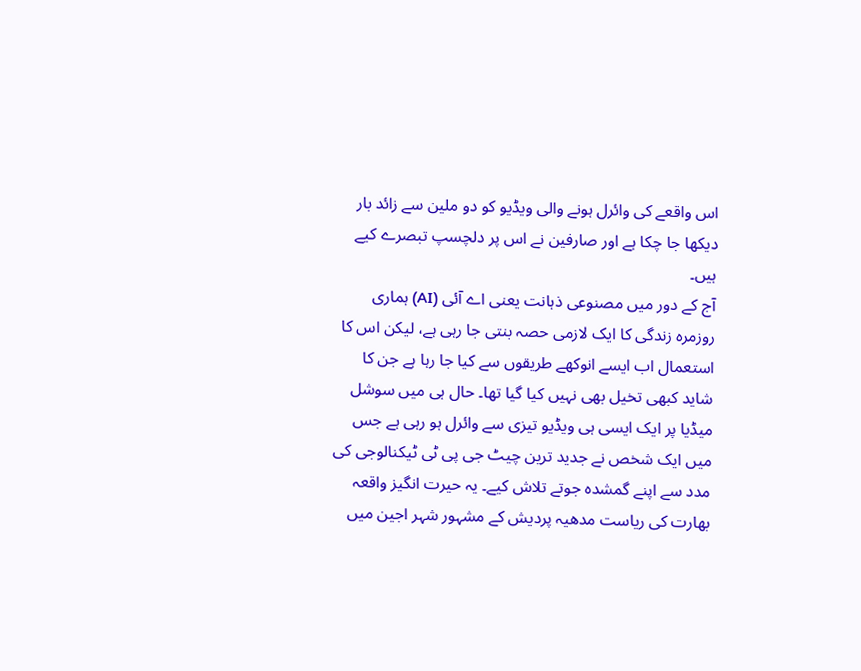اس واقعے کی وائرل ہونے والی ویڈیو کو دو ملین سے زائد بار دیکھا جا چکا ہے اور صارفین نے اس پر دلچسپ تبصرے کیے ہیں۔
آج کے دور میں مصنوعی ذہانت یعنی اے آئی (AI) ہماری روزمرہ زندگی کا ایک لازمی حصہ بنتی جا رہی ہے، لیکن اس کا استعمال اب ایسے انوکھے طریقوں سے کیا جا رہا ہے جن کا شاید کبھی تخیل بھی نہیں کیا گیا تھا۔ حال ہی میں سوشل میڈیا پر ایک ایسی ہی ویڈیو تیزی سے وائرل ہو رہی ہے جس میں ایک شخص نے جدید ترین چیٹ جی پی ٹی ٹیکنالوجی کی مدد سے اپنے گمشدہ جوتے تلاش کیے۔ یہ حیرت انگیز واقعہ بھارت کی ریاست مدھیہ پردیش کے مشہور شہر اجین میں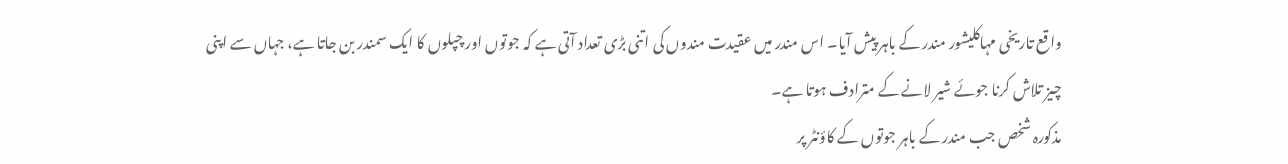واقع تاریخی مہاکلیشور مندر کے باہر پیش آیا۔ اس مندر میں عقیدت مندوں کی اتنی بڑی تعداد آتی ہے کہ جوتوں اور چپلوں کا ایک سمندر بن جاتا ہے، جہاں سے اپنی چیز تلاش کرنا جوئے شیر لانے کے مترادف ہوتا ہے۔
مذکورہ شخص جب مندر کے باہر جوتوں کے کاؤنٹر پر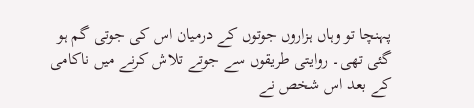پہنچا تو وہاں ہزاروں جوتوں کے درمیان اس کی جوتی گم ہو گئی تھی۔ روایتی طریقوں سے جوتے تلاش کرنے میں ناکامی کے بعد اس شخص نے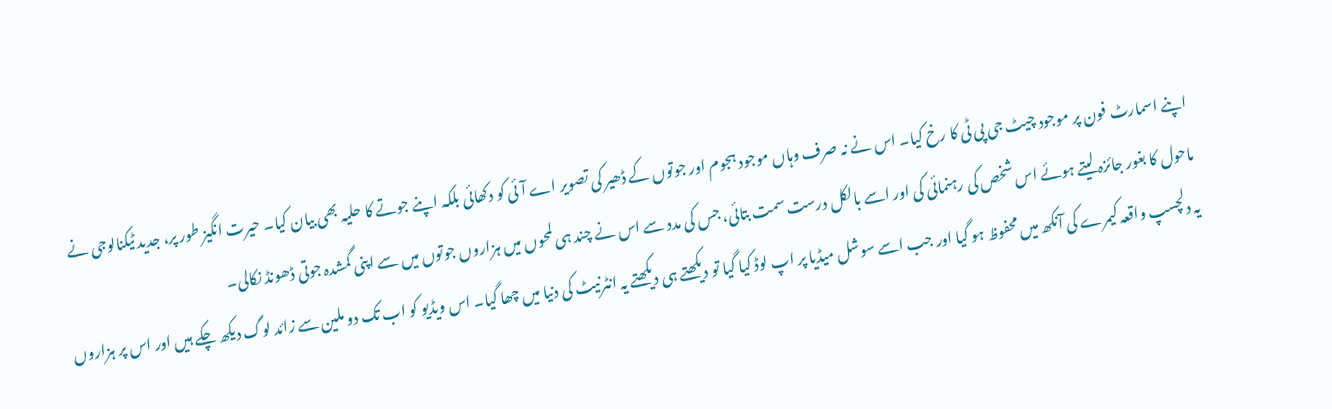اپنے اسمارٹ فون پر موجود چیٹ جی پی ٹی کا رخ کیا۔ اس نے نہ صرف وہاں موجود ہجوم اور جوتوں کے ڈھیر کی تصویر اے آئی کو دکھائی بلکہ اپنے جوتے کا حلیہ بھی بیان کیا۔ حیرت انگیز طور پر، جدید ٹیکنالوجی نے ماحول کا بغور جائزہ لیتے ہوئے اس شخص کی رہنمائی کی اور اسے بالکل درست سمت بتائی، جس کی مدد سے اس نے چند ہی لمحوں میں ہزاروں جوتوں میں سے اپنی گمشدہ جوتی ڈھونڈ نکالی۔
یہ دلچسپ واقعہ کیمرے کی آنکھ میں محفوظ ہو گیا اور جب اسے سوشل میڈیا پر اپ لوڈ کیا گیا تو دیکھتے ہی دیکھتے یہ انٹرنیٹ کی دنیا میں چھا گیا۔ اس ویڈیو کو اب تک دو ملین سے زائد لوگ دیکھ چکے ہیں اور اس پر ہزاروں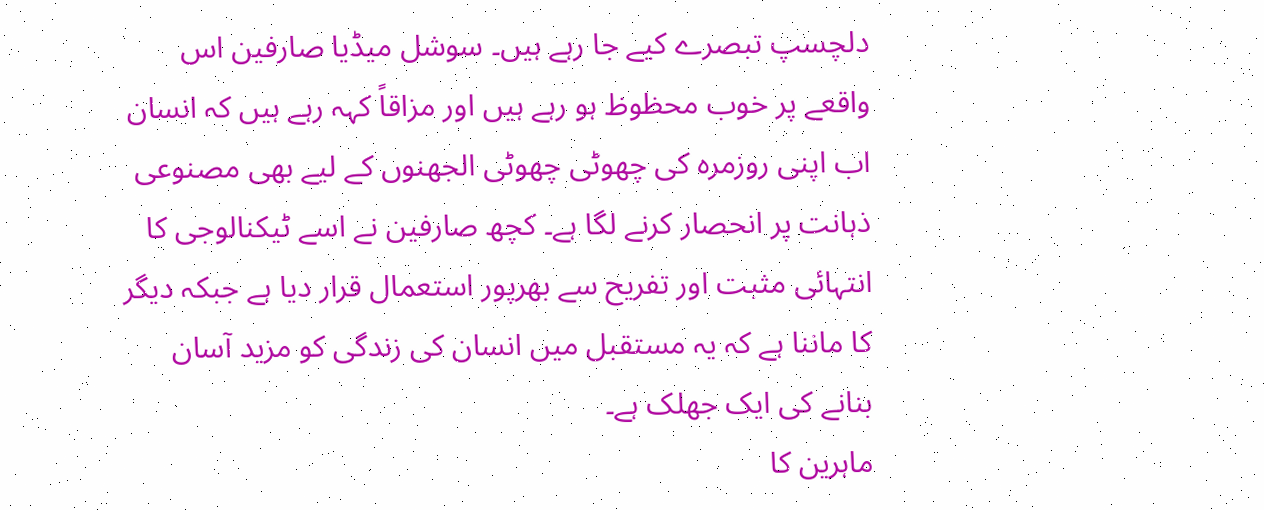دلچسپ تبصرے کیے جا رہے ہیں۔ سوشل میڈیا صارفین اس واقعے پر خوب محظوظ ہو رہے ہیں اور مزاقاً کہہ رہے ہیں کہ انسان اب اپنی روزمرہ کی چھوٹی چھوٹی الجھنوں کے لیے بھی مصنوعی ذہانت پر انحصار کرنے لگا ہے۔ کچھ صارفین نے اسے ٹیکنالوجی کا انتہائی مثبت اور تفریح سے بھرپور استعمال قرار دیا ہے جبکہ دیگر کا ماننا ہے کہ یہ مستقبل میں انسان کی زندگی کو مزید آسان بنانے کی ایک جھلک ہے۔
ماہرین کا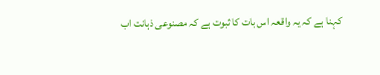کہنا ہے کہ یہ واقعہ اس بات کا ثبوت ہے کہ مصنوعی ذہانت اب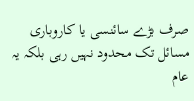صرف بڑے سائنسی یا کاروباری مسائل تک محدود نہیں رہی بلکہ یہ عام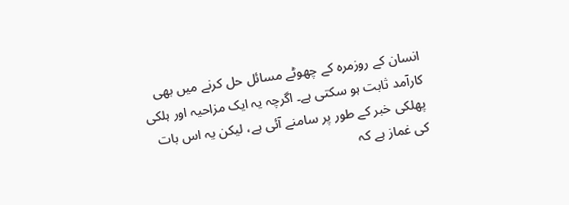انسان کے روزمرہ کے چھوٹے مسائل حل کرنے میں بھی کارآمد ثابت ہو سکتی ہے۔ اگرچہ یہ ایک مزاحیہ اور ہلکی پھلکی خبر کے طور پر سامنے آئی ہے، لیکن یہ اس بات کی غماز ہے کہ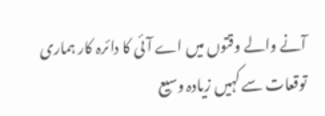آنے والے وقتوں میں اے آئی کا دائرہ کار ہماری توقعات سے کہیں زیادہ وسیع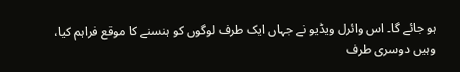ہو جائے گا۔ اس وائرل ویڈیو نے جہاں ایک طرف لوگوں کو ہنسنے کا موقع فراہم کیا، وہیں دوسری طرف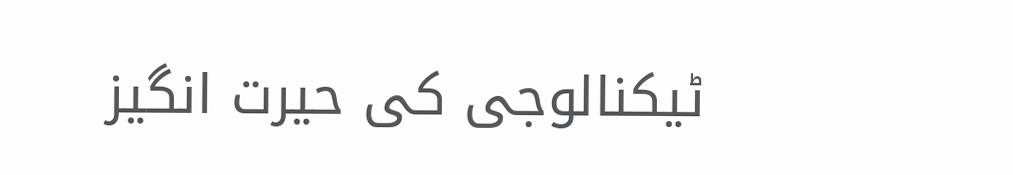ٹیکنالوجی کی حیرت انگیز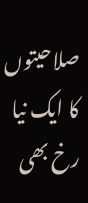صلاحیتوں کا ایک نیا رخ بھی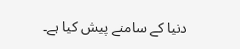دنیا کے سامنے پیش کیا ہے۔